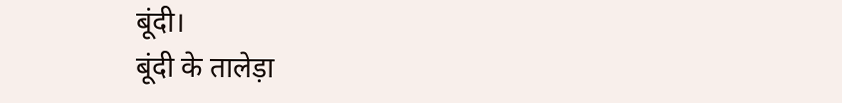बूंदी।
बूंदी के तालेड़ा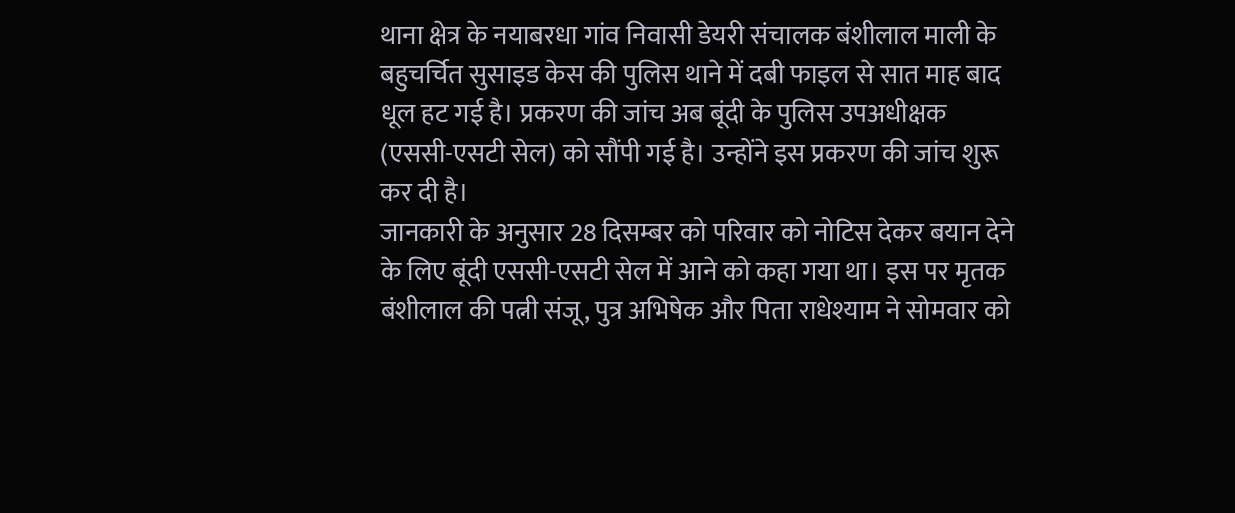थाना क्षेत्र के नयाबरधा गांव निवासी डेयरी संचालक बंशीलाल माली के बहुचर्चित सुसाइड केस की पुलिस थाने में दबी फाइल से सात माह बाद धूल हट गई है। प्रकरण की जांच अब बूंदी के पुलिस उपअधीक्षक (एससी-एसटी सेल) को सौंपी गई है। उन्होंने इस प्रकरण की जांच शुरू कर दी है।
जानकारी के अनुसार 28 दिसम्बर को परिवार को नोटिस देकर बयान देने के लिए बूंदी एससी-एसटी सेल में आने को कहा गया था। इस पर मृतक बंशीलाल की पत्नी संजू, पुत्र अभिषेक और पिता राधेश्याम ने सोमवार को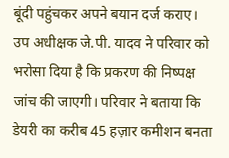बूंदी पहुंचकर अपने बयान दर्ज कराए।
उप अधीक्षक जे.पी. यादव ने परिवार को भरोसा दिया है कि प्रकरण की निष्पक्ष जांच की जाएगी। परिवार ने बताया कि डेयरी का करीब 45 हज़ार कमीशन बनता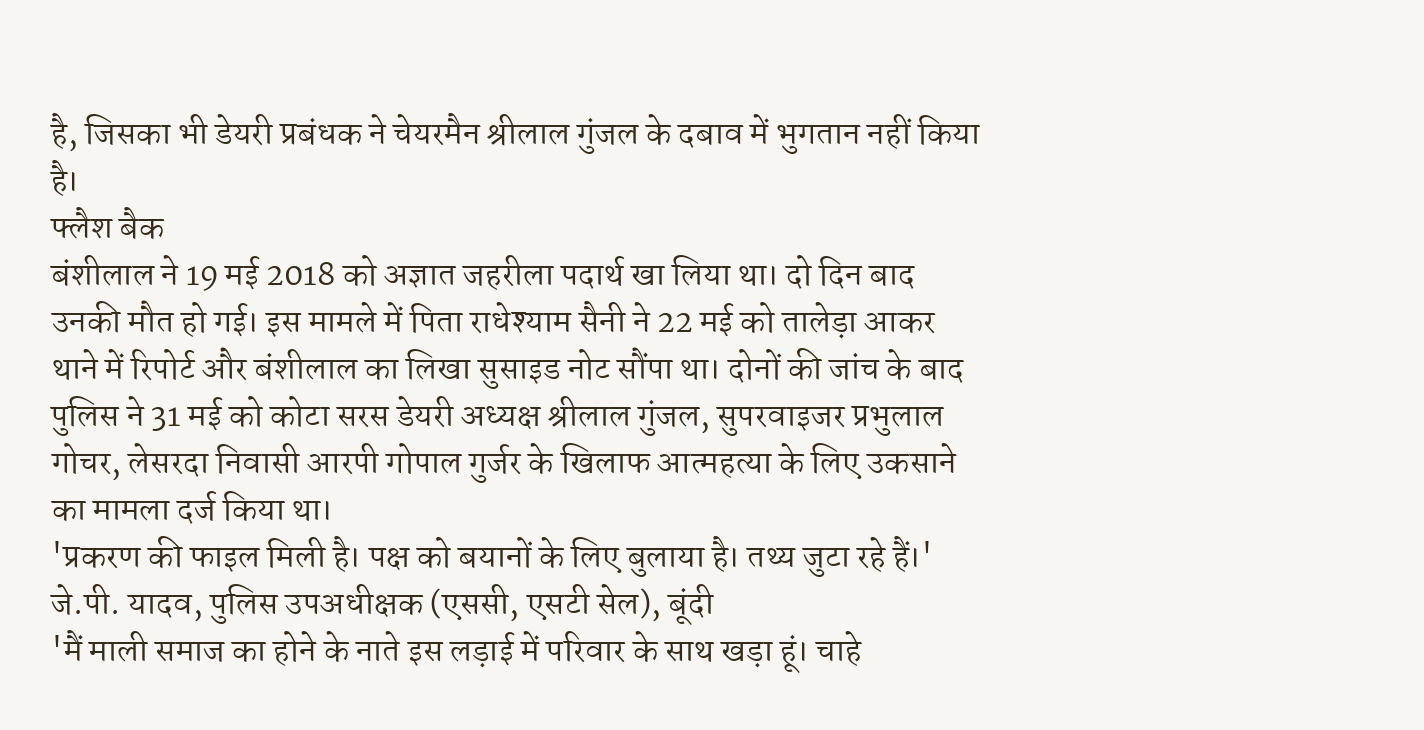है, जिसका भी डेयरी प्रबंधक ने चेयरमैन श्रीलाल गुंजल के दबाव में भुगतान नहीं किया है।
फ्लैश बैक
बंशीलाल ने 19 मई 2018 को अज्ञात जहरीला पदार्थ खा लिया था। दो दिन बाद उनकी मौत हो गई। इस मामले में पिता राधेश्याम सैनी ने 22 मई को तालेड़ा आकर थाने में रिपोर्ट और बंशीलाल का लिखा सुसाइड नोट सौंपा था। दोनों की जांच के बाद पुलिस ने 31 मई को कोटा सरस डेयरी अध्यक्ष श्रीलाल गुंजल, सुपरवाइजर प्रभुलाल गोचर, लेसरदा निवासी आरपी गोपाल गुर्जर के खिलाफ आत्महत्या के लिए उकसाने का मामला दर्ज किया था।
'प्रकरण की फाइल मिली है। पक्ष को बयानों के लिए बुलाया है। तथ्य जुटा रहे हैं।'
जे.पी. यादव, पुलिस उपअधीक्षक (एससी, एसटी सेल), बूंदी
'मैं माली समाज का होने के नाते इस लड़ाई में परिवार के साथ खड़ा हूं। चाहे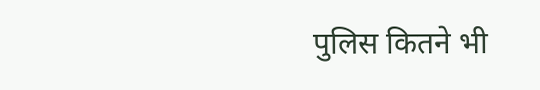पुलिस कितने भी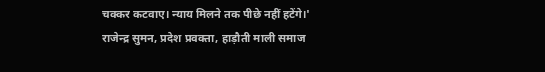चक्कर कटवाए। न्याय मिलने तक पीछे नहीं हटेंगे।'
राजेन्द्र सुमन, प्रदेश प्रवक्ता, हाड़ौती माली समाज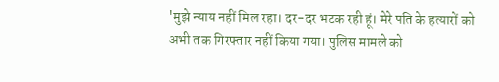'मुझे न्याय नहीं मिल रहा। दर-दर भटक रही हूं। मेरे पति के हत्यारों को अभी तक गिरफ्तार नहीं किया गया। पुलिस मामले को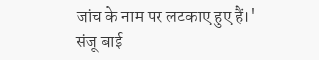जांच के नाम पर लटकाए हुए हैं।'
संजू बाई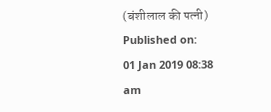(बंशीलाल की पत्नी)
Published on:
01 Jan 2019 08:38 am